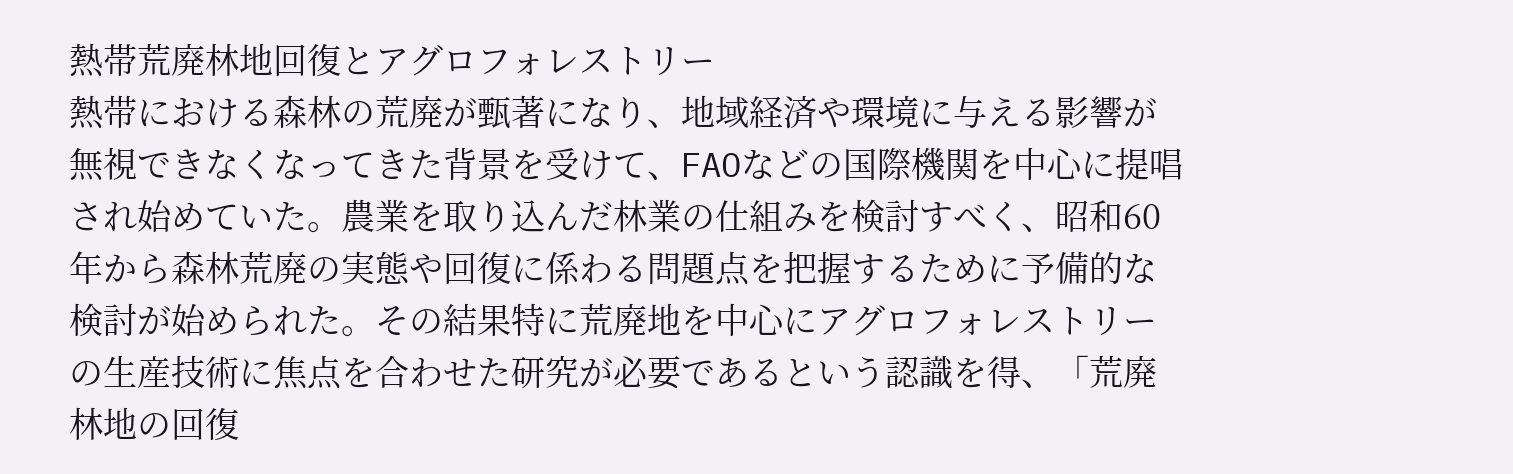熱帯荒廃林地回復とアグロフォレストリー
熱带における森林の荒廃が甄著になり、地域経済や環境に与える影響が無視できなくなってきた背景を受けて、FAOなどの国際機関を中心に提唱され始めていた。農業を取り込んだ林業の仕組みを検討すべく、昭和60年から森林荒廃の実態や回復に係わる問題点を把握するために予備的な検討が始められた。その結果特に荒廃地を中心にアグロフォレストリーの生産技術に焦点を合わせた研究が必要であるという認識を得、「荒廃林地の回復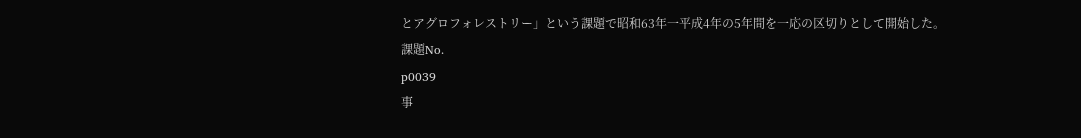とアグロフォレストリー」という課題で昭和63年一平成4年の5年間を一応の区切りとして開始した。
課題No.
p0039
事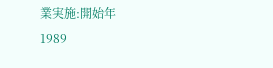業実施:開始年
1989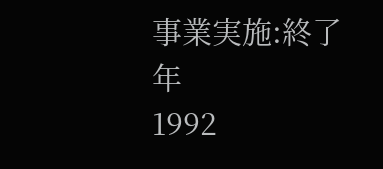事業実施:終了年
1992